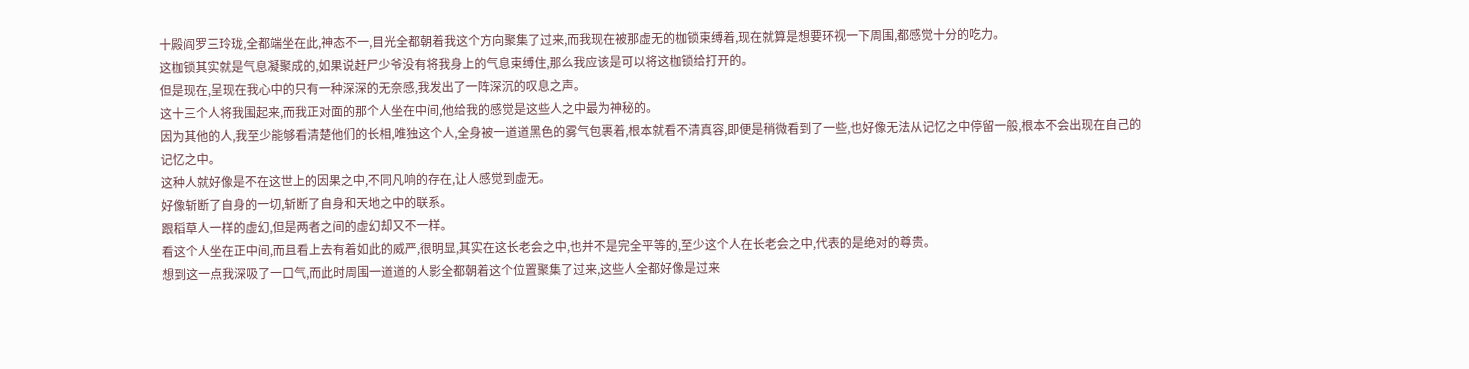十殿阎罗三玲珑,全都端坐在此,神态不一,目光全都朝着我这个方向聚集了过来,而我现在被那虚无的枷锁束缚着,现在就算是想要环视一下周围,都感觉十分的吃力。
这枷锁其实就是气息凝聚成的,如果说赶尸少爷没有将我身上的气息束缚住,那么我应该是可以将这枷锁给打开的。
但是现在,呈现在我心中的只有一种深深的无奈感,我发出了一阵深沉的叹息之声。
这十三个人将我围起来,而我正对面的那个人坐在中间,他给我的感觉是这些人之中最为神秘的。
因为其他的人,我至少能够看清楚他们的长相,唯独这个人,全身被一道道黑色的雾气包裹着,根本就看不清真容,即便是稍微看到了一些,也好像无法从记忆之中停留一般,根本不会出现在自己的记忆之中。
这种人就好像是不在这世上的因果之中,不同凡响的存在,让人感觉到虚无。
好像斩断了自身的一切,斩断了自身和天地之中的联系。
跟稻草人一样的虚幻,但是两者之间的虚幻却又不一样。
看这个人坐在正中间,而且看上去有着如此的威严,很明显,其实在这长老会之中,也并不是完全平等的,至少这个人在长老会之中,代表的是绝对的尊贵。
想到这一点我深吸了一口气,而此时周围一道道的人影全都朝着这个位置聚集了过来,这些人全都好像是过来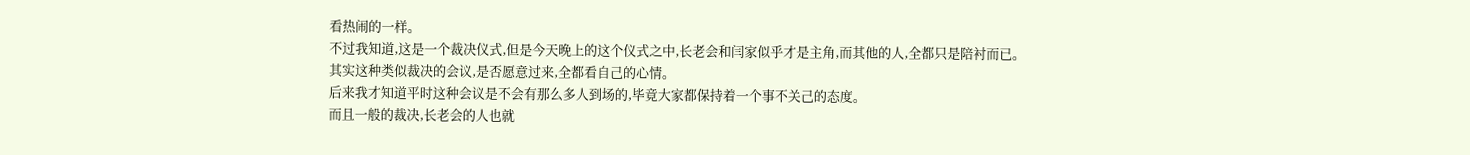看热闹的一样。
不过我知道,这是一个裁决仪式,但是今天晚上的这个仪式之中,长老会和闫家似乎才是主角,而其他的人,全都只是陪衬而已。
其实这种类似裁决的会议,是否愿意过来,全都看自己的心情。
后来我才知道平时这种会议是不会有那么多人到场的,毕竟大家都保持着一个事不关己的态度。
而且一般的裁决,长老会的人也就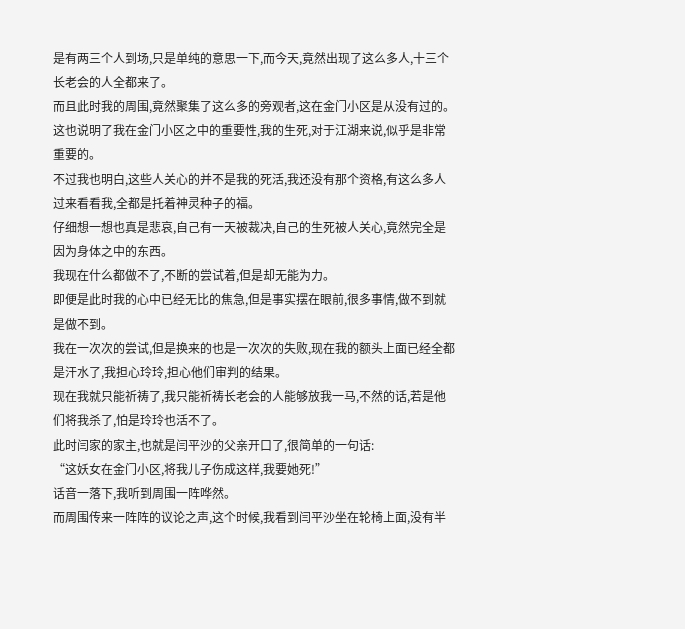是有两三个人到场,只是单纯的意思一下,而今天,竟然出现了这么多人,十三个长老会的人全都来了。
而且此时我的周围,竟然聚集了这么多的旁观者,这在金门小区是从没有过的。
这也说明了我在金门小区之中的重要性,我的生死,对于江湖来说,似乎是非常重要的。
不过我也明白,这些人关心的并不是我的死活,我还没有那个资格,有这么多人过来看看我,全都是托着神灵种子的福。
仔细想一想也真是悲哀,自己有一天被裁决,自己的生死被人关心,竟然完全是因为身体之中的东西。
我现在什么都做不了,不断的尝试着,但是却无能为力。
即便是此时我的心中已经无比的焦急,但是事实摆在眼前,很多事情,做不到就是做不到。
我在一次次的尝试,但是换来的也是一次次的失败,现在我的额头上面已经全都是汗水了,我担心玲玲,担心他们审判的结果。
现在我就只能祈祷了,我只能祈祷长老会的人能够放我一马,不然的话,若是他们将我杀了,怕是玲玲也活不了。
此时闫家的家主,也就是闫平沙的父亲开口了,很简单的一句话:
“这妖女在金门小区,将我儿子伤成这样,我要她死!”
话音一落下,我听到周围一阵哗然。
而周围传来一阵阵的议论之声,这个时候,我看到闫平沙坐在轮椅上面,没有半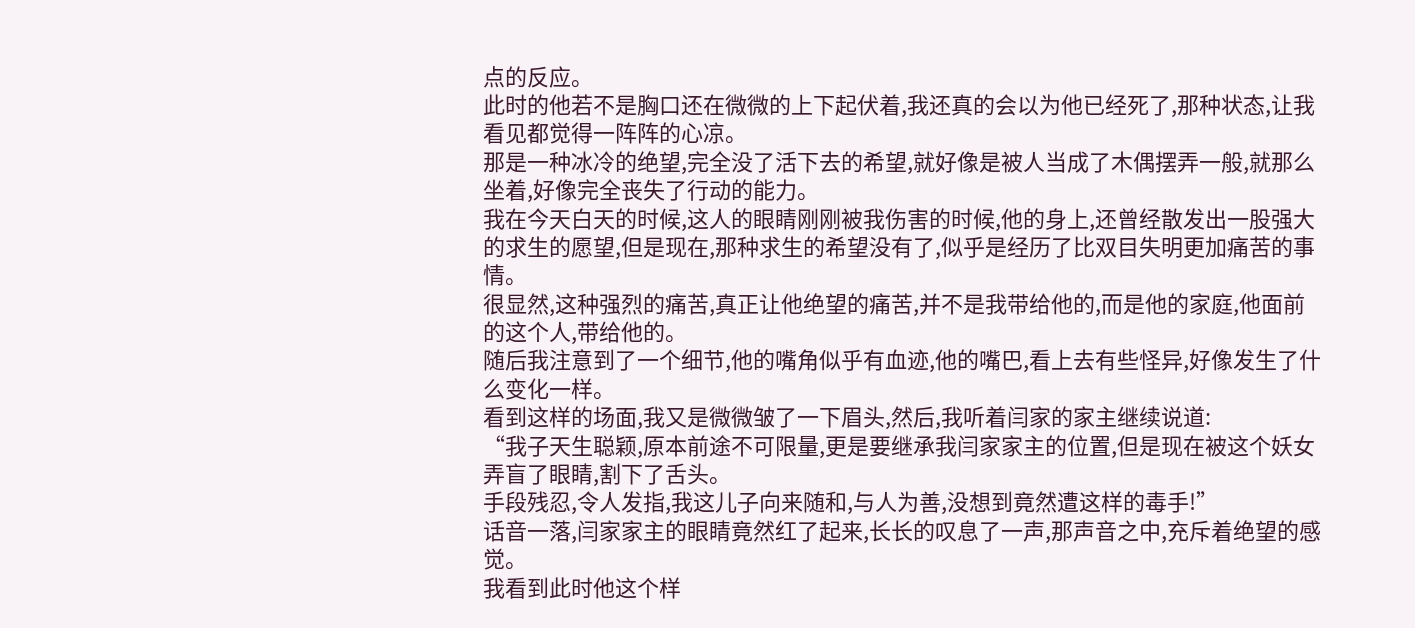点的反应。
此时的他若不是胸口还在微微的上下起伏着,我还真的会以为他已经死了,那种状态,让我看见都觉得一阵阵的心凉。
那是一种冰冷的绝望,完全没了活下去的希望,就好像是被人当成了木偶摆弄一般,就那么坐着,好像完全丧失了行动的能力。
我在今天白天的时候,这人的眼睛刚刚被我伤害的时候,他的身上,还曾经散发出一股强大的求生的愿望,但是现在,那种求生的希望没有了,似乎是经历了比双目失明更加痛苦的事情。
很显然,这种强烈的痛苦,真正让他绝望的痛苦,并不是我带给他的,而是他的家庭,他面前的这个人,带给他的。
随后我注意到了一个细节,他的嘴角似乎有血迹,他的嘴巴,看上去有些怪异,好像发生了什么变化一样。
看到这样的场面,我又是微微皱了一下眉头,然后,我听着闫家的家主继续说道:
“我子天生聪颖,原本前途不可限量,更是要继承我闫家家主的位置,但是现在被这个妖女弄盲了眼睛,割下了舌头。
手段残忍,令人发指,我这儿子向来随和,与人为善,没想到竟然遭这样的毒手!”
话音一落,闫家家主的眼睛竟然红了起来,长长的叹息了一声,那声音之中,充斥着绝望的感觉。
我看到此时他这个样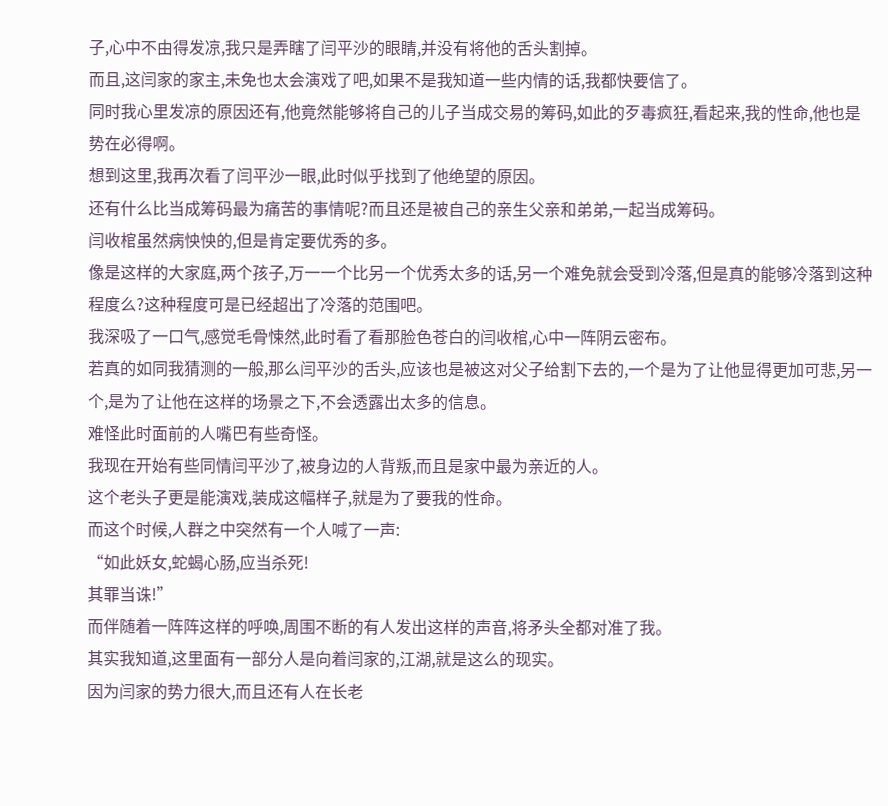子,心中不由得发凉,我只是弄瞎了闫平沙的眼睛,并没有将他的舌头割掉。
而且,这闫家的家主,未免也太会演戏了吧,如果不是我知道一些内情的话,我都快要信了。
同时我心里发凉的原因还有,他竟然能够将自己的儿子当成交易的筹码,如此的歹毒疯狂,看起来,我的性命,他也是势在必得啊。
想到这里,我再次看了闫平沙一眼,此时似乎找到了他绝望的原因。
还有什么比当成筹码最为痛苦的事情呢?而且还是被自己的亲生父亲和弟弟,一起当成筹码。
闫收棺虽然病怏怏的,但是肯定要优秀的多。
像是这样的大家庭,两个孩子,万一一个比另一个优秀太多的话,另一个难免就会受到冷落,但是真的能够冷落到这种程度么?这种程度可是已经超出了冷落的范围吧。
我深吸了一口气,感觉毛骨悚然,此时看了看那脸色苍白的闫收棺,心中一阵阴云密布。
若真的如同我猜测的一般,那么闫平沙的舌头,应该也是被这对父子给割下去的,一个是为了让他显得更加可悲,另一个,是为了让他在这样的场景之下,不会透露出太多的信息。
难怪此时面前的人嘴巴有些奇怪。
我现在开始有些同情闫平沙了,被身边的人背叛,而且是家中最为亲近的人。
这个老头子更是能演戏,装成这幅样子,就是为了要我的性命。
而这个时候,人群之中突然有一个人喊了一声:
“如此妖女,蛇蝎心肠,应当杀死!
其罪当诛!”
而伴随着一阵阵这样的呼唤,周围不断的有人发出这样的声音,将矛头全都对准了我。
其实我知道,这里面有一部分人是向着闫家的,江湖,就是这么的现实。
因为闫家的势力很大,而且还有人在长老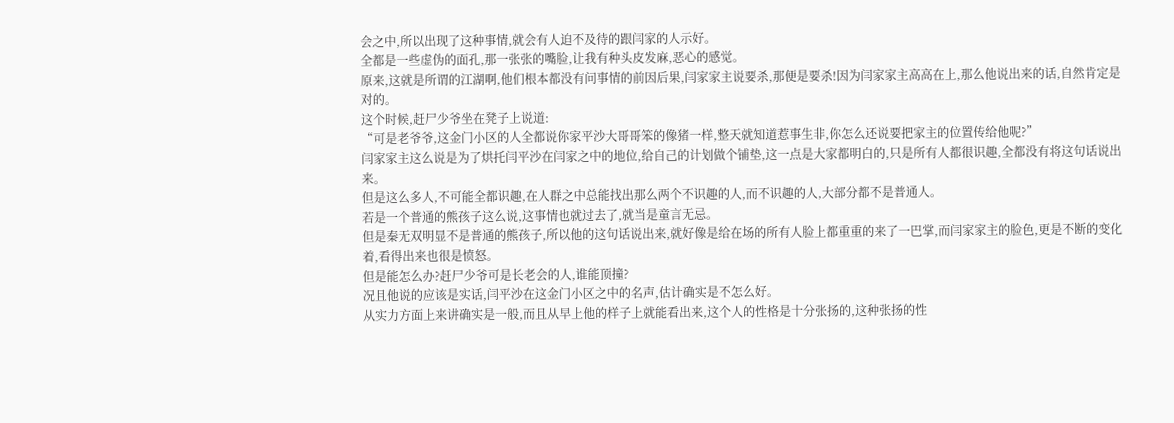会之中,所以出现了这种事情,就会有人迫不及待的跟闫家的人示好。
全都是一些虚伪的面孔,那一张张的嘴脸,让我有种头皮发麻,恶心的感觉。
原来,这就是所谓的江湖啊,他们根本都没有问事情的前因后果,闫家家主说要杀,那便是要杀!因为闫家家主高高在上,那么他说出来的话,自然肯定是对的。
这个时候,赶尸少爷坐在凳子上说道:
“可是老爷爷,这金门小区的人全都说你家平沙大哥哥笨的像猪一样,整天就知道惹事生非,你怎么还说要把家主的位置传给他呢?”
闫家家主这么说是为了烘托闫平沙在闫家之中的地位,给自己的计划做个铺垫,这一点是大家都明白的,只是所有人都很识趣,全都没有将这句话说出来。
但是这么多人,不可能全都识趣,在人群之中总能找出那么两个不识趣的人,而不识趣的人,大部分都不是普通人。
若是一个普通的熊孩子这么说,这事情也就过去了,就当是童言无忌。
但是秦无双明显不是普通的熊孩子,所以他的这句话说出来,就好像是给在场的所有人脸上都重重的来了一巴掌,而闫家家主的脸色,更是不断的变化着,看得出来也很是愤怒。
但是能怎么办?赶尸少爷可是长老会的人,谁能顶撞?
况且他说的应该是实话,闫平沙在这金门小区之中的名声,估计确实是不怎么好。
从实力方面上来讲确实是一般,而且从早上他的样子上就能看出来,这个人的性格是十分张扬的,这种张扬的性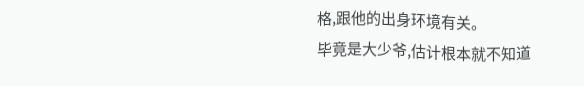格,跟他的出身环境有关。
毕竟是大少爷,估计根本就不知道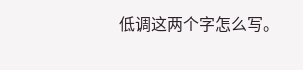低调这两个字怎么写。